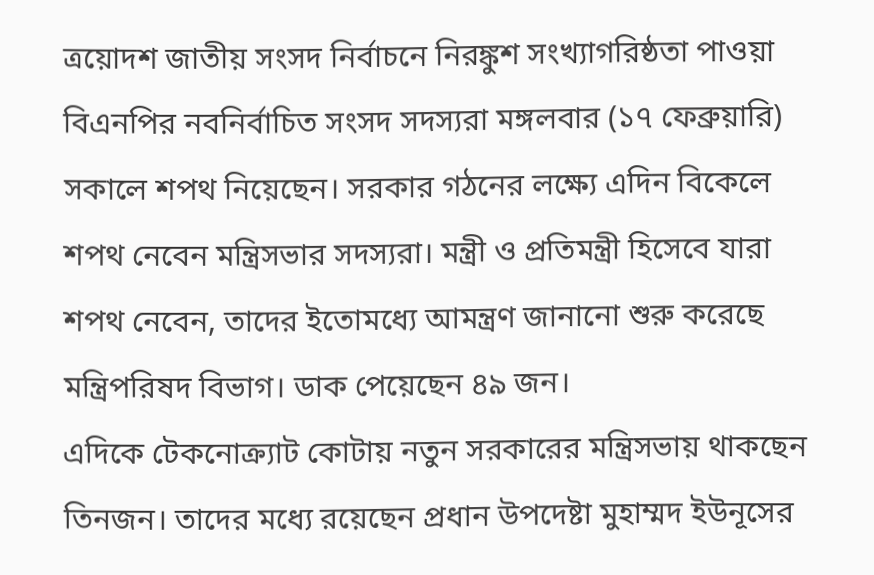ত্রয়োদশ জাতীয় সংসদ নির্বাচনে নিরঙ্কুশ সংখ্যাগরিষ্ঠতা পাওয়া বিএনপির নবনির্বাচিত সংসদ সদস্যরা মঙ্গলবার (১৭ ফেব্রুয়ারি) সকালে শপথ নিয়েছেন। সরকার গঠনের লক্ষ্যে এদিন বিকেলে শপথ নেবেন মন্ত্রিসভার সদস্যরা। মন্ত্রী ও প্রতিমন্ত্রী হিসেবে যারা শপথ নেবেন, তাদের ইতোমধ্যে আমন্ত্রণ জানানো শুরু করেছে মন্ত্রিপরিষদ বিভাগ। ডাক পেয়েছেন ৪৯ জন।
এদিকে টেকনোক্র্যাট কোটায় নতুন সরকারের মন্ত্রিসভায় থাকছেন তিনজন। তাদের মধ্যে রয়েছেন প্রধান উপদেষ্টা মুহাম্মদ ইউনূসের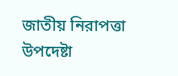জাতীয় নিরাপত্তা উপদেষ্টা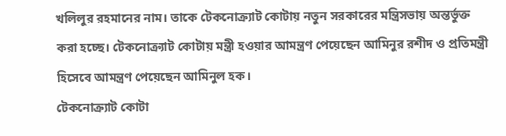খলিলুর রহমানের নাম। তাকে টেকনোক্র্যাট কোটায় নতুন সরকারের মন্ত্রিসভায় অন্তর্ভুক্ত করা হচ্ছে। টেকনোক্র্যাট কোটায় মন্ত্রী হওয়ার আমন্ত্রণ পেয়েছেন আমিনুর রশীদ ও প্রতিমন্ত্রী হিসেবে আমন্ত্রণ পেয়েছেন আমিনুল হক।
টেকনোক্র্যাট কোটা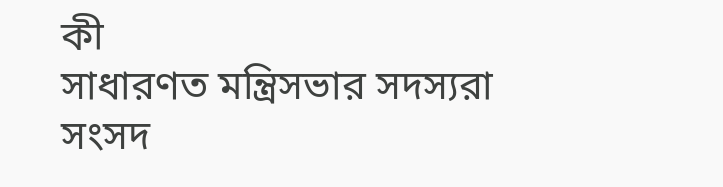কী
সাধারণত মন্ত্রিসভার সদস্যরা সংসদ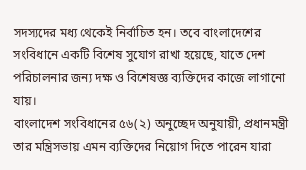সদস্যদের মধ্য থেকেই নির্বাচিত হন। তবে বাংলাদেশের সংবিধানে একটি বিশেষ সুযোগ রাখা হয়েছে, যাতে দেশ পরিচালনার জন্য দক্ষ ও বিশেষজ্ঞ ব্যক্তিদের কাজে লাগানো যায়।
বাংলাদেশ সংবিধানের ৫৬(২) অনুচ্ছেদ অনুযায়ী, প্রধানমন্ত্রী তার মন্ত্রিসভায় এমন ব্যক্তিদের নিয়োগ দিতে পারেন যারা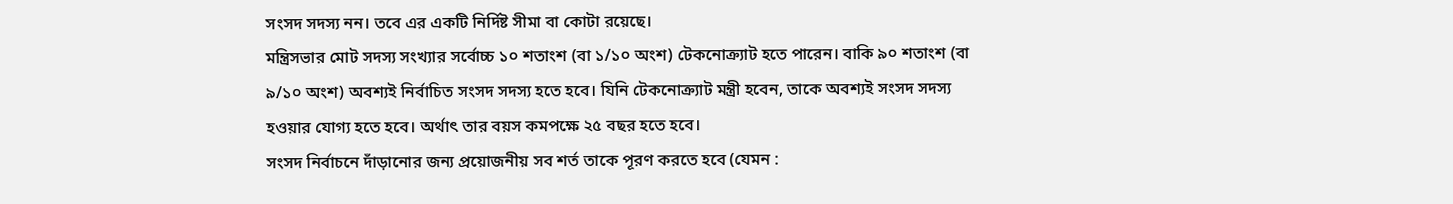সংসদ সদস্য নন। তবে এর একটি নির্দিষ্ট সীমা বা কোটা রয়েছে।
মন্ত্রিসভার মোট সদস্য সংখ্যার সর্বোচ্চ ১০ শতাংশ (বা ১/১০ অংশ) টেকনোক্র্যাট হতে পারেন। বাকি ৯০ শতাংশ (বা ৯/১০ অংশ) অবশ্যই নির্বাচিত সংসদ সদস্য হতে হবে। যিনি টেকনোক্র্যাট মন্ত্রী হবেন, তাকে অবশ্যই সংসদ সদস্য হওয়ার যোগ্য হতে হবে। অর্থাৎ তার বয়স কমপক্ষে ২৫ বছর হতে হবে।
সংসদ নির্বাচনে দাঁড়ানোর জন্য প্রয়োজনীয় সব শর্ত তাকে পূরণ করতে হবে (যেমন :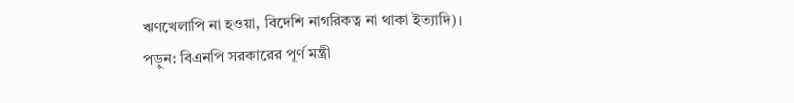ঋণখেলাপি না হওয়া, বিদেশি নাগরিকত্ব না থাকা ইত্যাদি)।
পড়ুন: বিএনপি সরকারের পূর্ণ মন্ত্রী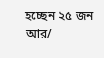হচ্ছেন ২৫ জন
আর/